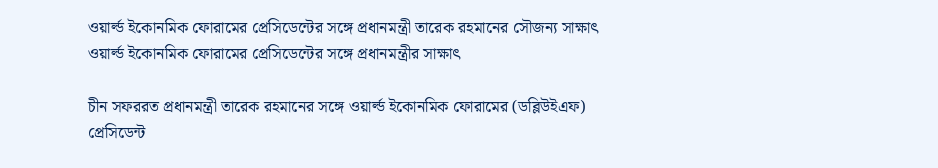ওয়ার্ল্ড ইকোনমিক ফোরামের প্রেসিডেন্টের সঙ্গে প্রধানমন্ত্রী তারেক রহমানের সৌজন্য সাক্ষাৎ
ওয়ার্ল্ড ইকোনমিক ফোরামের প্রেসিডেন্টের সঙ্গে প্রধানমন্ত্রীর সাক্ষাৎ

চীন সফররত প্রধানমন্ত্রী তারেক রহমানের সঙ্গে ওয়ার্ল্ড ইকোনমিক ফোরামের (ডব্লিউইএফ) প্রেসিডেন্ট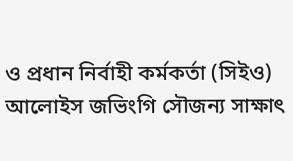ও প্রধান নির্বাহী কর্মকর্তা (সিইও) আলোইস জভিংগি সৌজন্য সাক্ষাৎ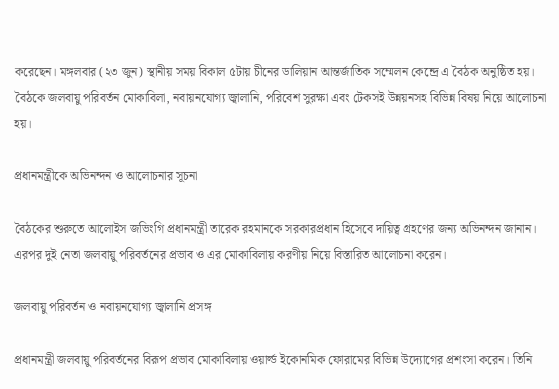করেছেন। মঙ্গলবার (২৩ জুন) স্থানীয় সময় বিকাল ৫টায় চীনের ডালিয়ান আন্তর্জাতিক সম্মেলন কেন্দ্রে এ বৈঠক অনুষ্ঠিত হয়। বৈঠকে জলবায়ু পরিবর্তন মোকাবিলা, নবায়নযোগ্য জ্বালানি, পরিবেশ সুরক্ষা এবং টেকসই উন্নয়নসহ বিভিন্ন বিষয় নিয়ে আলোচনা হয়।

প্রধানমন্ত্রীকে অভিনন্দন ও আলোচনার সূচনা

বৈঠকের শুরুতে আলোইস জভিংগি প্রধানমন্ত্রী তারেক রহমানকে সরকারপ্রধান হিসেবে দায়িত্ব গ্রহণের জন্য অভিনন্দন জানান। এরপর দুই নেতা জলবায়ু পরিবর্তনের প্রভাব ও এর মোকাবিলায় করণীয় নিয়ে বিস্তারিত আলোচনা করেন।

জলবায়ু পরিবর্তন ও নবায়নযোগ্য জ্বালানি প্রসঙ্গ

প্রধানমন্ত্রী জলবায়ু পরিবর্তনের বিরূপ প্রভাব মোকাবিলায় ওয়ার্ল্ড ইকোনমিক ফোরামের বিভিন্ন উদ্যোগের প্রশংসা করেন। তিনি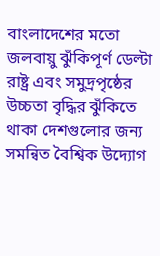বাংলাদেশের মতো জলবায়ু ঝুঁকিপূর্ণ ডেল্টা রাষ্ট্র এবং সমুদ্রপৃষ্ঠের উচ্চতা বৃদ্ধির ঝুঁকিতে থাকা দেশগুলোর জন্য সমন্বিত বৈশ্বিক উদ্যোগ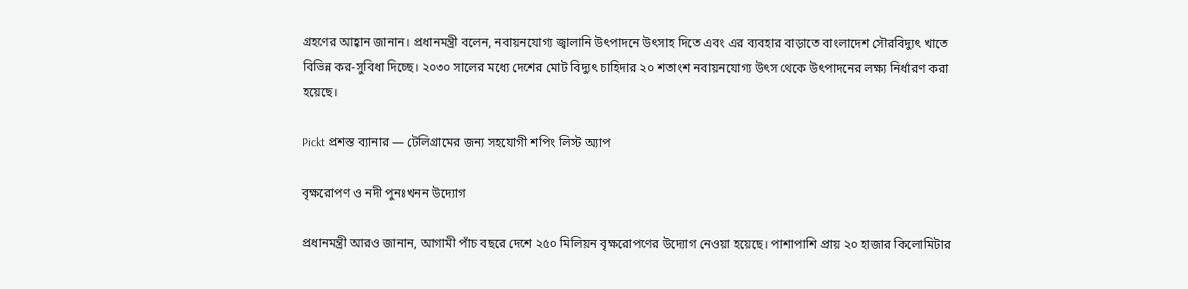গ্রহণের আহ্বান জানান। প্রধানমন্ত্রী বলেন, নবায়নযোগ্য জ্বালানি উৎপাদনে উৎসাহ দিতে এবং এর ব্যবহার বাড়াতে বাংলাদেশ সৌরবিদ্যুৎ খাতে বিভিন্ন কর-সুবিধা দিচ্ছে। ২০৩০ সালের মধ্যে দেশের মোট বিদ্যুৎ চাহিদার ২০ শতাংশ নবায়নযোগ্য উৎস থেকে উৎপাদনের লক্ষ্য নির্ধারণ করা হয়েছে।

Pickt প্রশস্ত ব্যানার — টেলিগ্রামের জন্য সহযোগী শপিং লিস্ট অ্যাপ

বৃক্ষরোপণ ও নদী পুনঃখনন উদ্যোগ

প্রধানমন্ত্রী আরও জানান, আগামী পাঁচ বছরে দেশে ২৫০ মিলিয়ন বৃক্ষরোপণের উদ্যোগ নেওয়া হয়েছে। পাশাপাশি প্রায় ২০ হাজার কিলোমিটার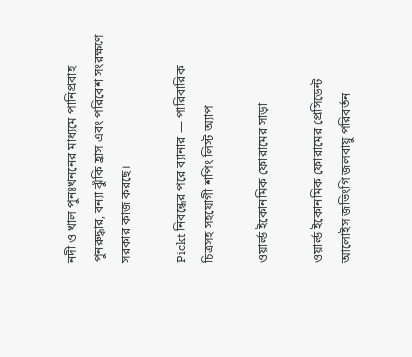নদী ও খাল পুনঃখননের মাধ্যমে পানিপ্রবাহ পুনরুদ্ধার, বন্যা ঝুঁকি হ্রাস এবং পরিবেশ সংরক্ষণে সরকার কাজ করছে।

Pickt নিবন্ধের পরে ব্যানার — পারিবারিক চিত্রসহ সহযোগী শপিং লিস্ট অ্যাপ

ওয়ার্ল্ড ইকোনমিক ফোরামের সাড়া

ওয়ার্ল্ড ইকোনমিক ফোরামের প্রেসিডেন্ট আলোইস জভিংগি জলবায়ু পরিবর্তন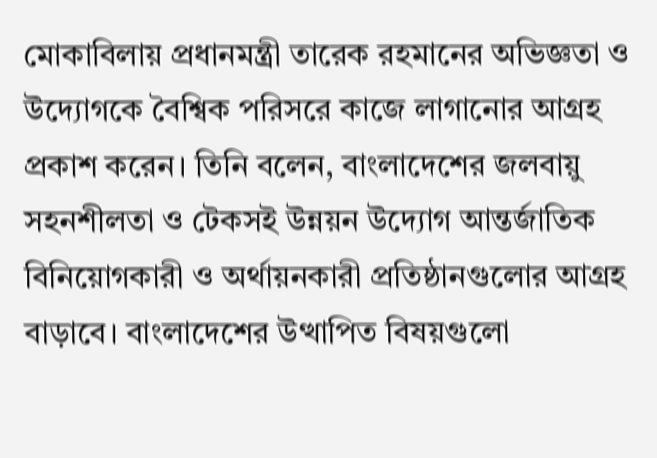মোকাবিলায় প্রধানমন্ত্রী তারেক রহমানের অভিজ্ঞতা ও উদ্যোগকে বৈশ্বিক পরিসরে কাজে লাগানোর আগ্রহ প্রকাশ করেন। তিনি বলেন, বাংলাদেশের জলবায়ু সহনশীলতা ও টেকসই উন্নয়ন উদ্যোগ আন্তর্জাতিক বিনিয়োগকারী ও অর্থায়নকারী প্রতিষ্ঠানগুলোর আগ্রহ বাড়াবে। বাংলাদেশের উত্থাপিত বিষয়গুলো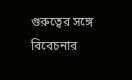গুরুত্বের সঙ্গে বিবেচনার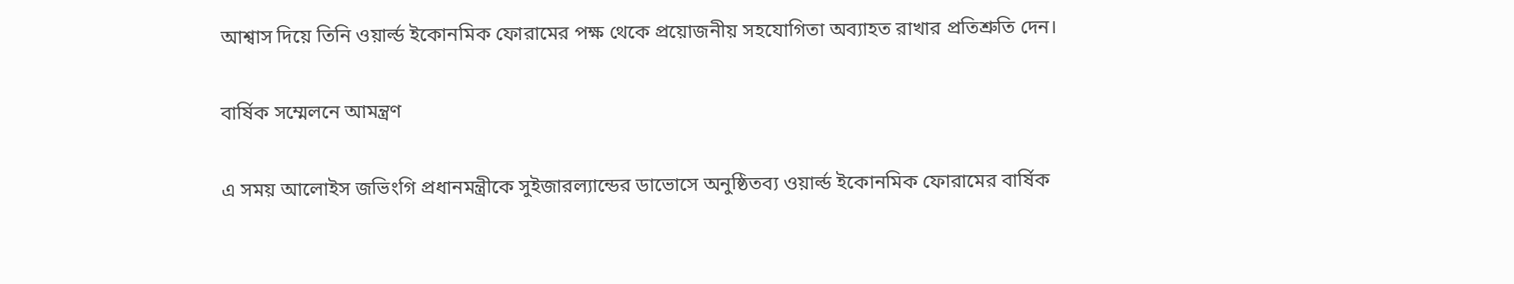আশ্বাস দিয়ে তিনি ওয়ার্ল্ড ইকোনমিক ফোরামের পক্ষ থেকে প্রয়োজনীয় সহযোগিতা অব্যাহত রাখার প্রতিশ্রুতি দেন।

বার্ষিক সম্মেলনে আমন্ত্রণ

এ সময় আলোইস জভিংগি প্রধানমন্ত্রীকে সুইজারল্যান্ডের ডাভোসে অনুষ্ঠিতব্য ওয়ার্ল্ড ইকোনমিক ফোরামের বার্ষিক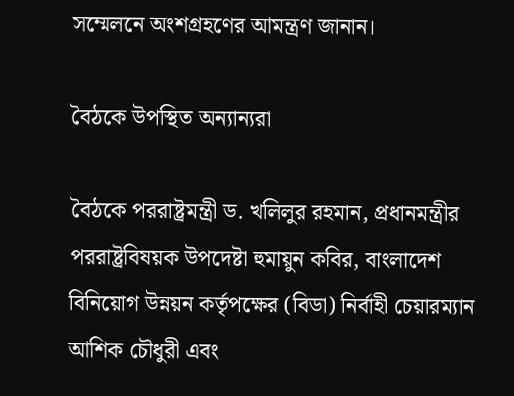সম্মেলনে অংশগ্রহণের আমন্ত্রণ জানান।

বৈঠকে উপস্থিত অন্যান্যরা

বৈঠকে পররাষ্ট্রমন্ত্রী ড. খলিলুর রহমান, প্রধানমন্ত্রীর পররাষ্ট্রবিষয়ক উপদেষ্টা হুমায়ুন কবির, বাংলাদেশ বিনিয়োগ উন্নয়ন কর্তৃপক্ষের (বিডা) নির্বাহী চেয়ারম্যান আশিক চৌধুরী এবং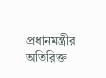প্রধানমন্ত্রীর অতিরিক্ত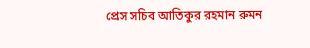প্রেস সচিব আতিকুর রহমান রুমন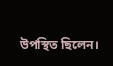উপস্থিত ছিলেন।